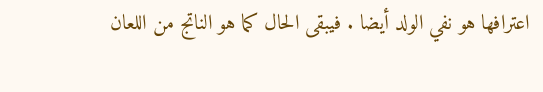اعترافها هو نفي الولد أيضا . فيبقى الحال كما هو الناتج من اللعان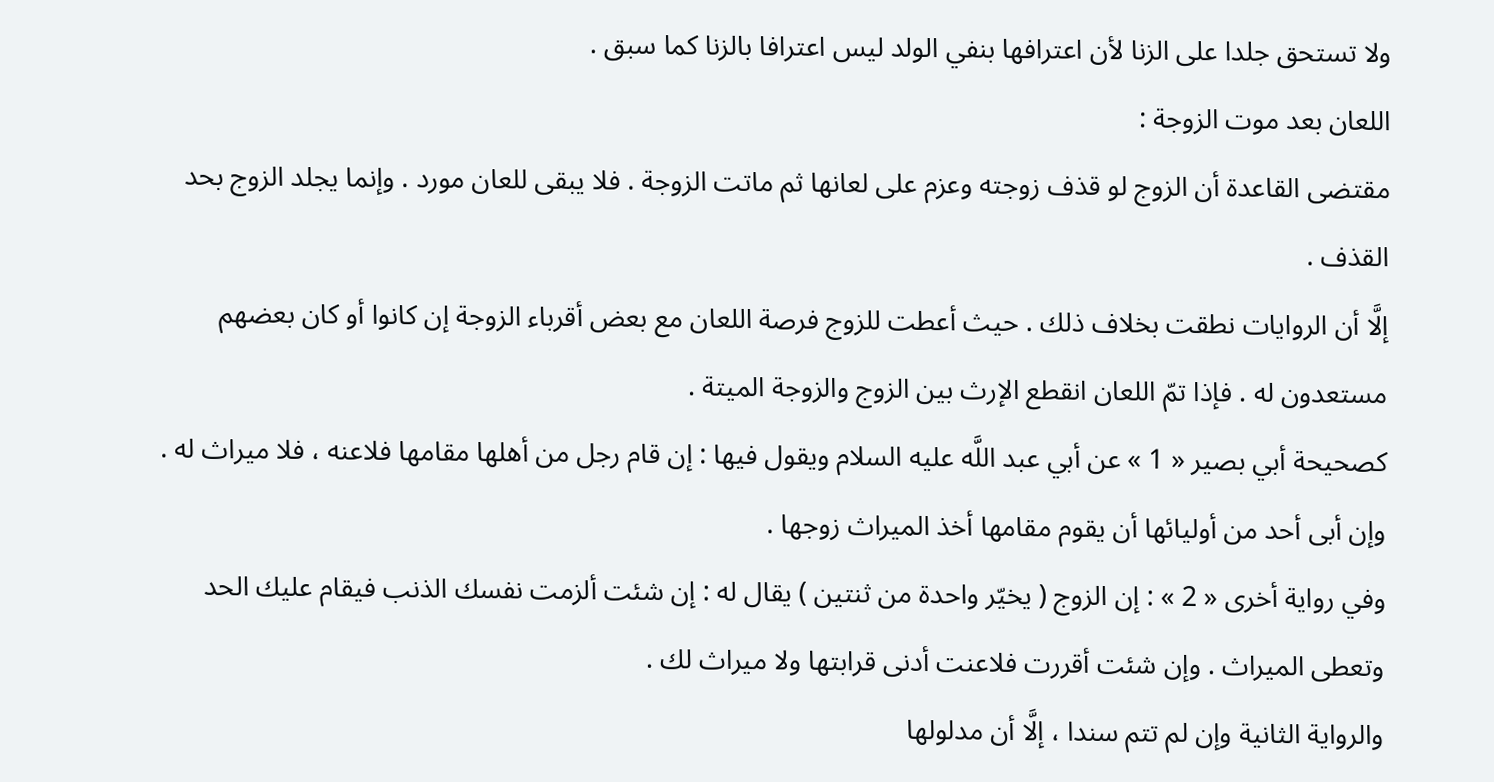ولا تستحق جلدا على الزنا لأن اعترافها بنفي الولد ليس اعترافا بالزنا كما سبق .
اللعان بعد موت الزوجة :
مقتضى القاعدة أن الزوج لو قذف زوجته وعزم على لعانها ثم ماتت الزوجة . فلا يبقى للعان مورد . وإنما يجلد الزوج بحد القذف .
إلَّا أن الروايات نطقت بخلاف ذلك . حيث أعطت للزوج فرصة اللعان مع بعض أقرباء الزوجة إن كانوا أو كان بعضهم مستعدون له . فإذا تمّ اللعان انقطع الإرث بين الزوج والزوجة الميتة .
كصحيحة أبي بصير « 1 » عن أبي عبد اللَّه عليه السلام ويقول فيها : إن قام رجل من أهلها مقامها فلاعنه ، فلا ميراث له . وإن أبى أحد من أوليائها أن يقوم مقامها أخذ الميراث زوجها .
وفي رواية أخرى « 2 » : إن الزوج ( يخيّر واحدة من ثنتين ) يقال له : إن شئت ألزمت نفسك الذنب فيقام عليك الحد وتعطى الميراث . وإن شئت أقررت فلاعنت أدنى قرابتها ولا ميراث لك .
والرواية الثانية وإن لم تتم سندا ، إلَّا أن مدلولها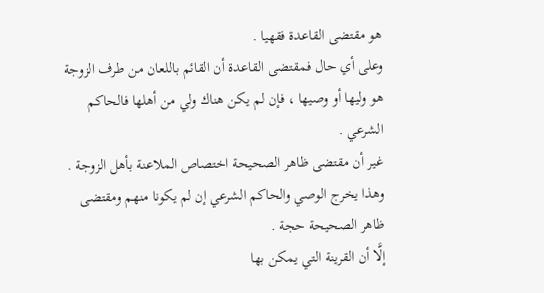هو مقتضى القاعدة فقهيا .
وعلى أي حال فمقتضى القاعدة أن القائم باللعان من طرف الزوجة هو وليها أو وصيها ، فإن لم يكن هناك ولي من أهلها فالحاكم الشرعي .
غير أن مقتضى ظاهر الصحيحة اختصاص الملاعنة بأهل الزوجة . وهذا يخرج الوصي والحاكم الشرعي إن لم يكونا منهم ومقتضى ظاهر الصحيحة حجة .
إلَّا أن القرينة التي يمكن بها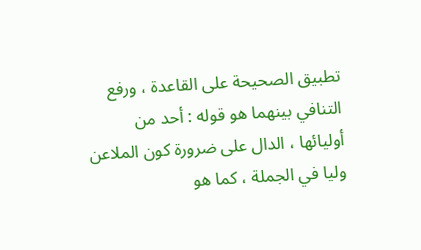تطبيق الصحيحة على القاعدة ، ورفع التنافي بينهما هو قوله : أحد من أوليائها ، الدال على ضرورة كون الملاعن وليا في الجملة ، كما هو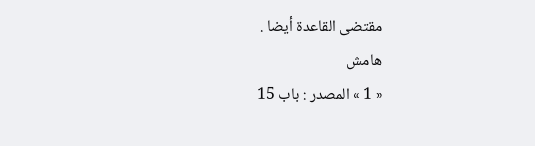مقتضى القاعدة أيضا .
هامش
« 1 » المصدر : باب 15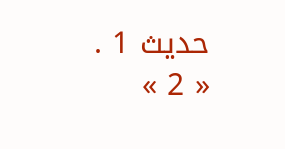حديث 1 .
« 2 »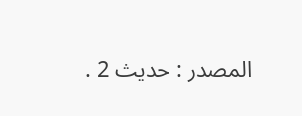المصدر : حديث 2 .